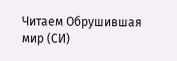Читаем Обрушившая мир (СИ)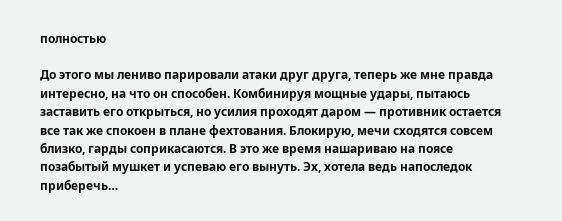полностью

До этого мы лениво парировали атаки друг друга, теперь же мне правда интересно, на что он способен. Комбинируя мощные удары, пытаюсь заставить его открыться, но усилия проходят даром — противник остается все так же спокоен в плане фехтования. Блокирую, мечи сходятся совсем близко, гарды соприкасаются. В это же время нашариваю на поясе позабытый мушкет и успеваю его вынуть. Эх, хотела ведь напоследок приберечь…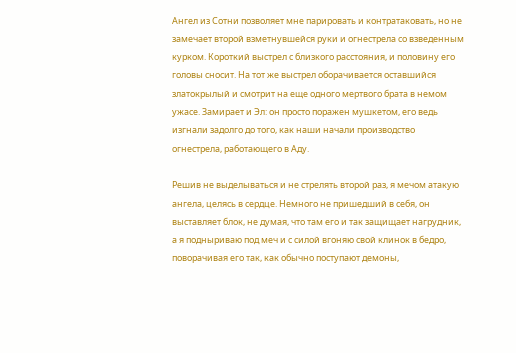Ангел из Сотни позволяет мне парировать и контратаковать, но не замечает второй взметнувшейся руки и огнестрела со взведенным курком. Короткий выстрел с близкого расстояния, и половину его головы сносит. На тот же выстрел оборачивается оставшийся златокрылый и смотрит на еще одного мертвого брата в немом ужасе. Замирает и Эл: он просто поражен мушкетом, его ведь изгнали задолго до того, как наши начали производство огнестрела, работающего в Аду.

Решив не выделываться и не стрелять второй раз, я мечом атакую ангела, целясь в сердце. Немного не пришедший в себя, он выставляет блок, не думая, что там его и так защищает нагрудник, а я подныриваю под меч и с силой вгоняю свой клинок в бедро, поворачивая его так, как обычно поступают демоны,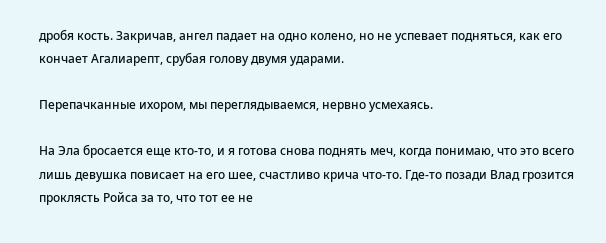дробя кость. Закричав, ангел падает на одно колено, но не успевает подняться, как его кончает Агалиарепт, срубая голову двумя ударами.

Перепачканные ихором, мы переглядываемся, нервно усмехаясь.

На Эла бросается еще кто-то, и я готова снова поднять меч, когда понимаю, что это всего лишь девушка повисает на его шее, счастливо крича что-то. Где-то позади Влад грозится проклясть Ройса за то, что тот ее не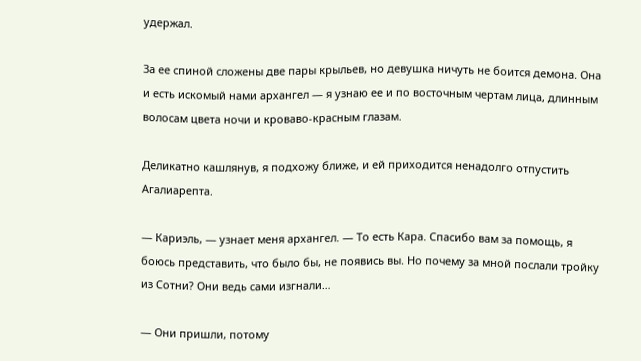удержал.

За ее спиной сложены две пары крыльев, но девушка ничуть не боится демона. Она и есть искомый нами архангел — я узнаю ее и по восточным чертам лица, длинным волосам цвета ночи и кроваво-красным глазам.

Деликатно кашлянув, я подхожу ближе, и ей приходится ненадолго отпустить Агалиарепта.

— Кариэль, — узнает меня архангел. — То есть Кара. Спасибо вам за помощь, я боюсь представить, что было бы, не появись вы. Но почему за мной послали тройку из Сотни? Они ведь сами изгнали…

— Они пришли, потому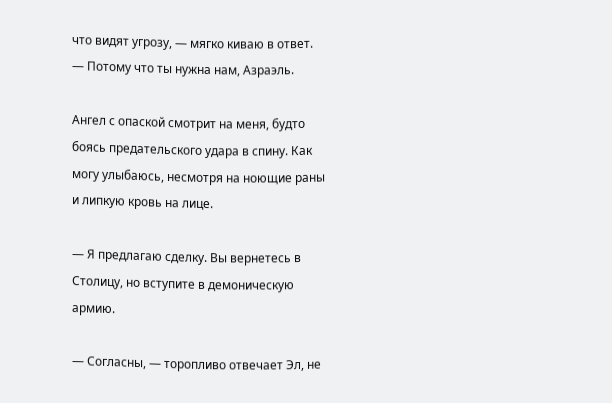что видят угрозу, — мягко киваю в ответ. — Потому что ты нужна нам, Азраэль.

Ангел с опаской смотрит на меня, будто боясь предательского удара в спину. Как могу улыбаюсь, несмотря на ноющие раны и липкую кровь на лице.

— Я предлагаю сделку. Вы вернетесь в Столицу, но вступите в демоническую армию.

— Согласны, — торопливо отвечает Эл, не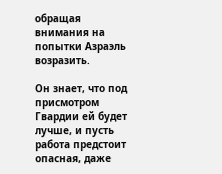обращая внимания на попытки Азраэль возразить.

Он знает, что под присмотром Гвардии ей будет лучше, и пусть работа предстоит опасная, даже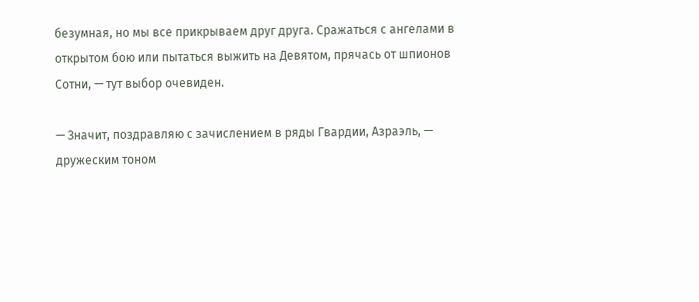безумная, но мы все прикрываем друг друга. Сражаться с ангелами в открытом бою или пытаться выжить на Девятом, прячась от шпионов Сотни, — тут выбор очевиден.

— Значит, поздравляю с зачислением в ряды Гвардии, Азраэль, — дружеским тоном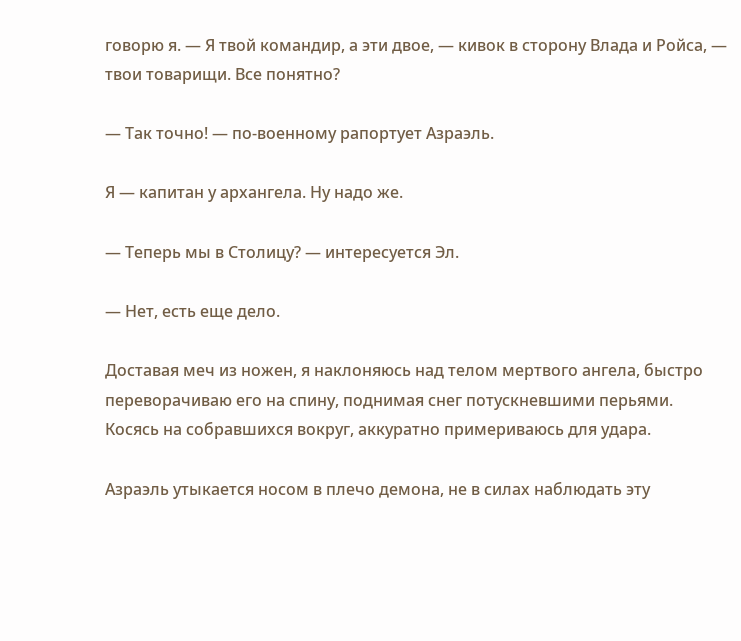говорю я. — Я твой командир, а эти двое, — кивок в сторону Влада и Ройса, — твои товарищи. Все понятно?

— Так точно! — по-военному рапортует Азраэль.

Я — капитан у архангела. Ну надо же.

— Теперь мы в Столицу? — интересуется Эл.

— Нет, есть еще дело.

Доставая меч из ножен, я наклоняюсь над телом мертвого ангела, быстро переворачиваю его на спину, поднимая снег потускневшими перьями. Косясь на собравшихся вокруг, аккуратно примериваюсь для удара.

Азраэль утыкается носом в плечо демона, не в силах наблюдать эту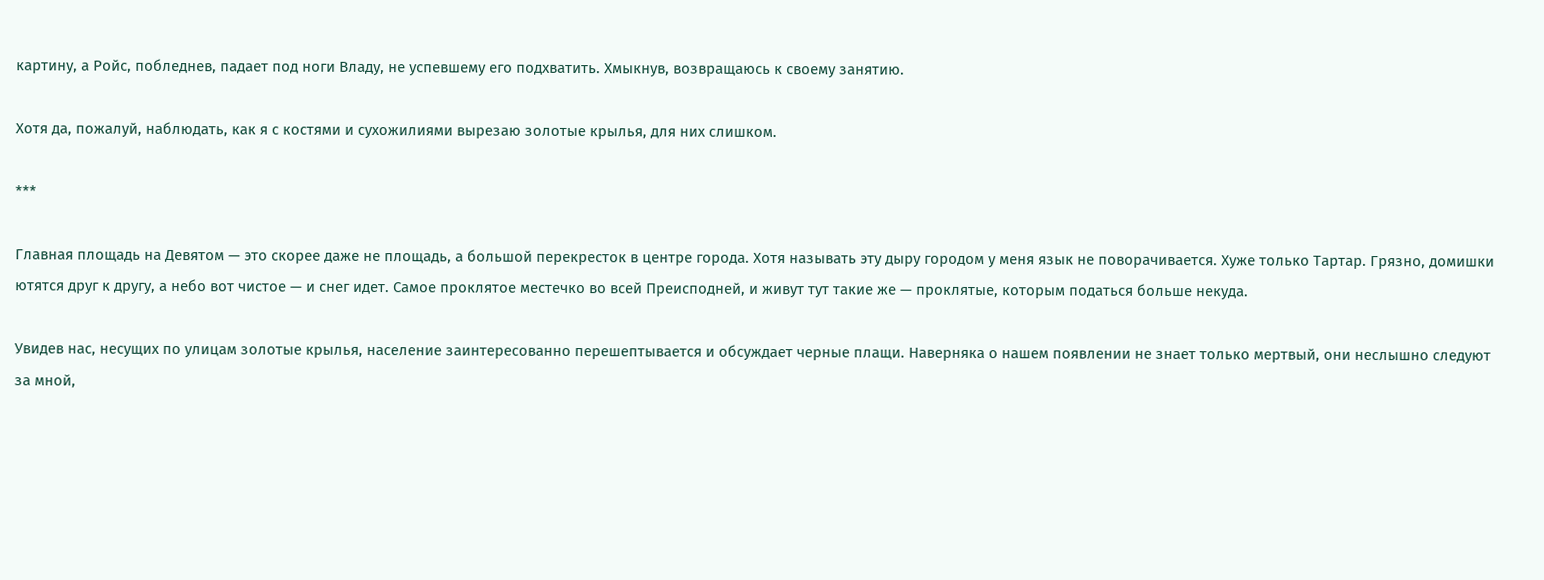картину, а Ройс, побледнев, падает под ноги Владу, не успевшему его подхватить. Хмыкнув, возвращаюсь к своему занятию.

Хотя да, пожалуй, наблюдать, как я с костями и сухожилиями вырезаю золотые крылья, для них слишком.

***

Главная площадь на Девятом — это скорее даже не площадь, а большой перекресток в центре города. Хотя называть эту дыру городом у меня язык не поворачивается. Хуже только Тартар. Грязно, домишки ютятся друг к другу, а небо вот чистое — и снег идет. Самое проклятое местечко во всей Преисподней, и живут тут такие же — проклятые, которым податься больше некуда.

Увидев нас, несущих по улицам золотые крылья, население заинтересованно перешептывается и обсуждает черные плащи. Наверняка о нашем появлении не знает только мертвый, они неслышно следуют за мной,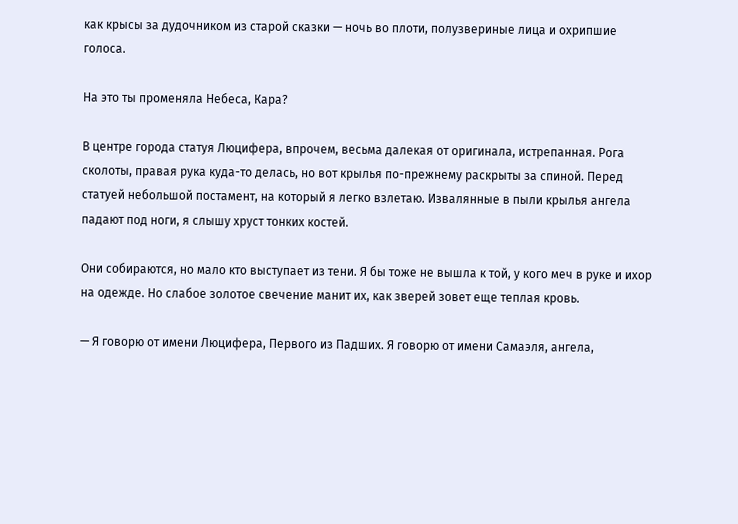как крысы за дудочником из старой сказки — ночь во плоти, полузвериные лица и охрипшие голоса.

На это ты променяла Небеса, Кара?

В центре города статуя Люцифера, впрочем, весьма далекая от оригинала, истрепанная. Рога сколоты, правая рука куда-то делась, но вот крылья по-прежнему раскрыты за спиной. Перед статуей небольшой постамент, на который я легко взлетаю. Извалянные в пыли крылья ангела падают под ноги, я слышу хруст тонких костей.

Они собираются, но мало кто выступает из тени. Я бы тоже не вышла к той, у кого меч в руке и ихор на одежде. Но слабое золотое свечение манит их, как зверей зовет еще теплая кровь.

— Я говорю от имени Люцифера, Первого из Падших. Я говорю от имени Самаэля, ангела,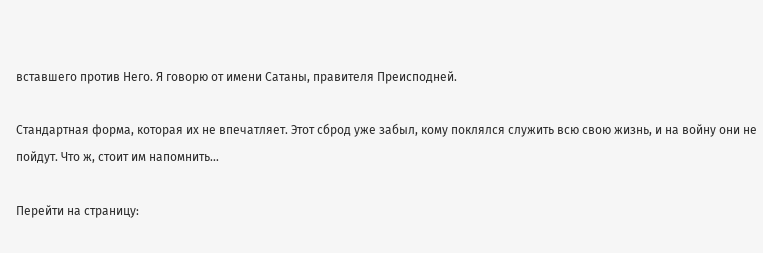вставшего против Него. Я говорю от имени Сатаны, правителя Преисподней.

Стандартная форма, которая их не впечатляет. Этот сброд уже забыл, кому поклялся служить всю свою жизнь, и на войну они не пойдут. Что ж, стоит им напомнить…

Перейти на страницу: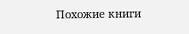Похожие книги